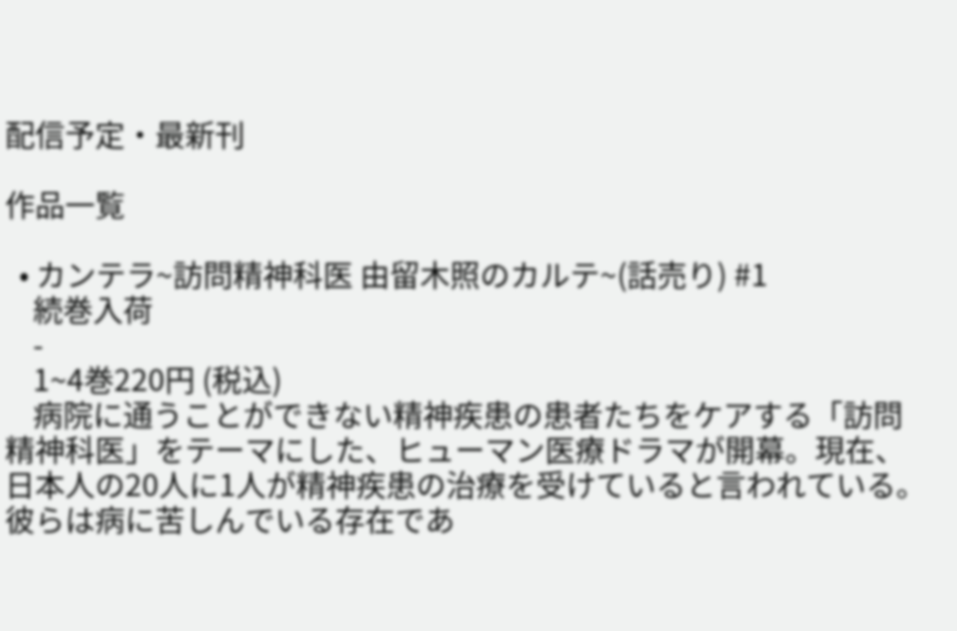配信予定・最新刊

作品一覧

  • カンテラ~訪問精神科医 由留木照のカルテ~(話売り) #1
    続巻入荷
    -
    1~4巻220円 (税込)
    病院に通うことができない精神疾患の患者たちをケアする「訪問精神科医」をテーマにした、ヒューマン医療ドラマが開幕。現在、日本人の20人に1人が精神疾患の治療を受けていると言われている。彼らは病に苦しんでいる存在であ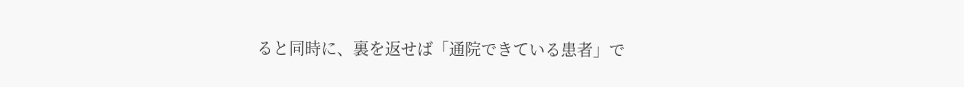ると同時に、裏を返せば「通院できている患者」で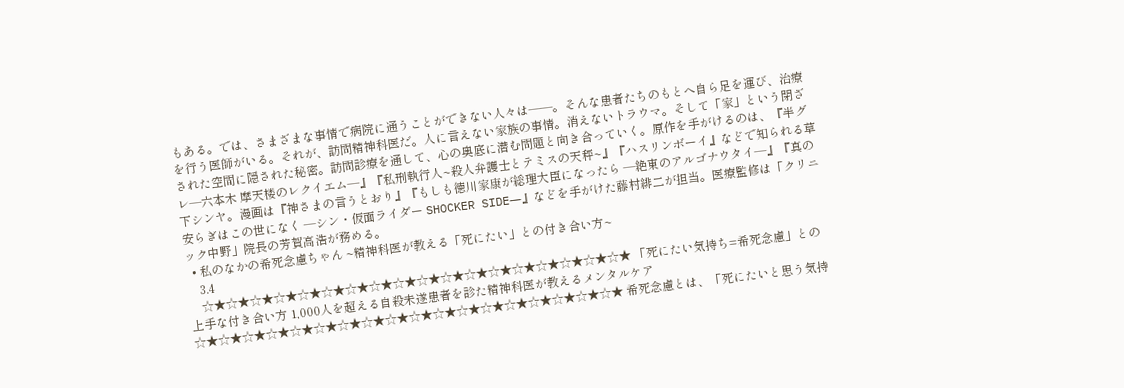もある。では、さまざまな事情で病院に通うことができない人々は――。そんな患者たちのもとへ自ら足を運び、治療を行う医師がいる。それが、訪問精神科医だ。人に言えない家族の事情。消えないトラウマ。そして「家」という閉ざされた空間に隠された秘密。訪問診療を通して、心の奥底に潜む問題と向き合っていく。原作を手がけるのは、『半グレ―六本木 摩天楼のレクイエム―』『私刑執行人~殺人弁護士とテミスの天秤~』『ハスリンボーイ』などで知られる草下シンヤ。漫画は『神さまの言うとおり』『もしも徳川家康が総理大臣になったら ―絶東のアルゴナウタイ―』『真の安らぎはこの世になく ―シン・仮面ライダー SHOCKER SIDE―』などを手がけた藤村緋二が担当。医療監修は「クリニック中野」院長の芳賀高浩が務める。
  • 私のなかの希死念慮ちゃん ~精神科医が教える「死にたい」との付き合い方~
    3.4
    ☆★☆★☆★☆★☆★☆★☆★☆★☆★☆★☆★☆★☆★☆★☆★☆★☆★☆★ 「死にたい気持ち=希死念慮」との上手な付き合い方 1,000人を超える自殺未遂患者を診た精神科医が教えるメンタルケア ☆★☆★☆★☆★☆★☆★☆★☆★☆★☆★☆★☆★☆★☆★☆★☆★☆★☆★ 希死念慮とは、「死にたいと思う気持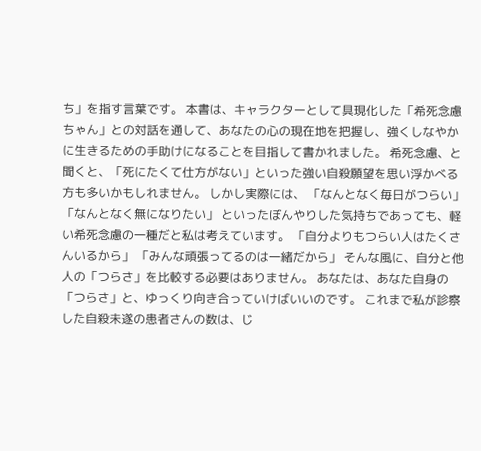ち」を指す言葉です。 本書は、キャラクターとして具現化した「希死念慮ちゃん」との対話を通して、あなたの心の現在地を把握し、強くしなやかに生きるための手助けになることを目指して書かれました。 希死念慮、と聞くと、「死にたくて仕方がない」といった強い自殺願望を思い浮かべる方も多いかもしれません。 しかし実際には、 「なんとなく毎日がつらい」 「なんとなく無になりたい」 といったぼんやりした気持ちであっても、軽い希死念慮の一種だと私は考えています。 「自分よりもつらい人はたくさんいるから」 「みんな頑張ってるのは一緒だから」 そんな風に、自分と他人の「つらさ」を比較する必要はありません。 あなたは、あなた自身の「つらさ」と、ゆっくり向き合っていけばいいのです。 これまで私が診察した自殺未遂の患者さんの数は、じ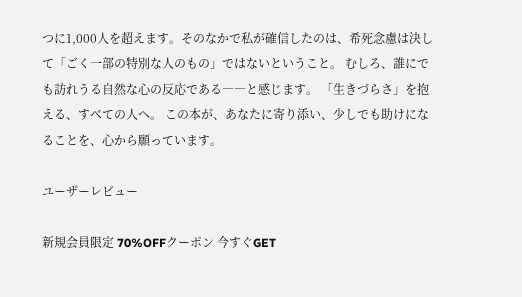つに1,000人を超えます。そのなかで私が確信したのは、希死念慮は決して「ごく一部の特別な人のもの」ではないということ。 むしろ、誰にでも訪れうる自然な心の反応である――と感じます。 「生きづらさ」を抱える、すべての人へ。 この本が、あなたに寄り添い、少しでも助けになることを、心から願っています。

ユーザーレビュー

新規会員限定 70%OFFクーポン 今すぐGET